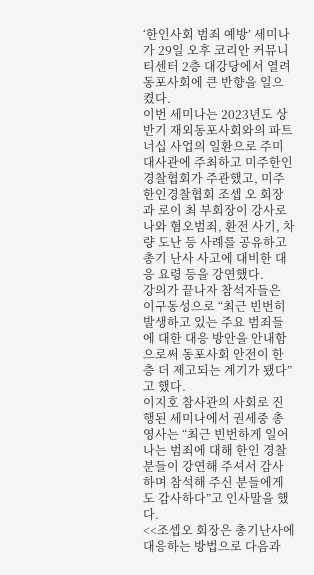‘한인사회 범죄 예방’ 세미나가 29일 오후 코리안 커뮤니티센터 2층 대강당에서 열려 동포사회에 큰 반향을 일으켰다.
이번 세미나는 2023년도 상반기 재외동포사회와의 파트너십 사업의 일환으로 주미대사관에 주최하고 미주한인경찰협회가 주관했고, 미주한인경찰협회 조셉 오 회장과 로이 최 부회장이 강사로 나와 혐오범죄, 환전 사기, 차량 도난 등 사례를 공유하고 총기 난사 사고에 대비한 대응 요령 등을 강연했다.
강의가 끝나자 참석자들은 이구동성으로 “최근 빈번히 발생하고 있는 주요 범죄들에 대한 대응 방안을 안내함으로써 동포사회 안전이 한층 더 제고되는 계기가 됐다”고 했다.
이지호 참사관의 사회로 진행된 세미나에서 권세중 총영사는 “최근 빈번하게 일어나는 범죄에 대해 한인 경찰 분들이 강연해 주셔서 감사하며 참석해 주신 분들에게도 감사하다”고 인사말을 했다.
<<조셉오 회장은 총기난사에 대응하는 방법으로 다음과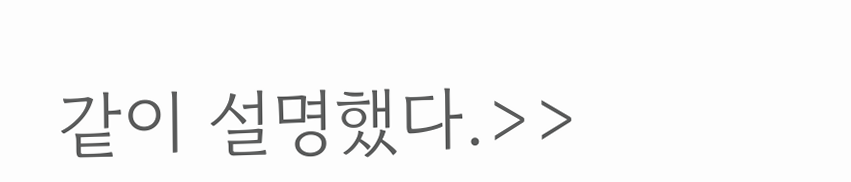같이 설명했다.>>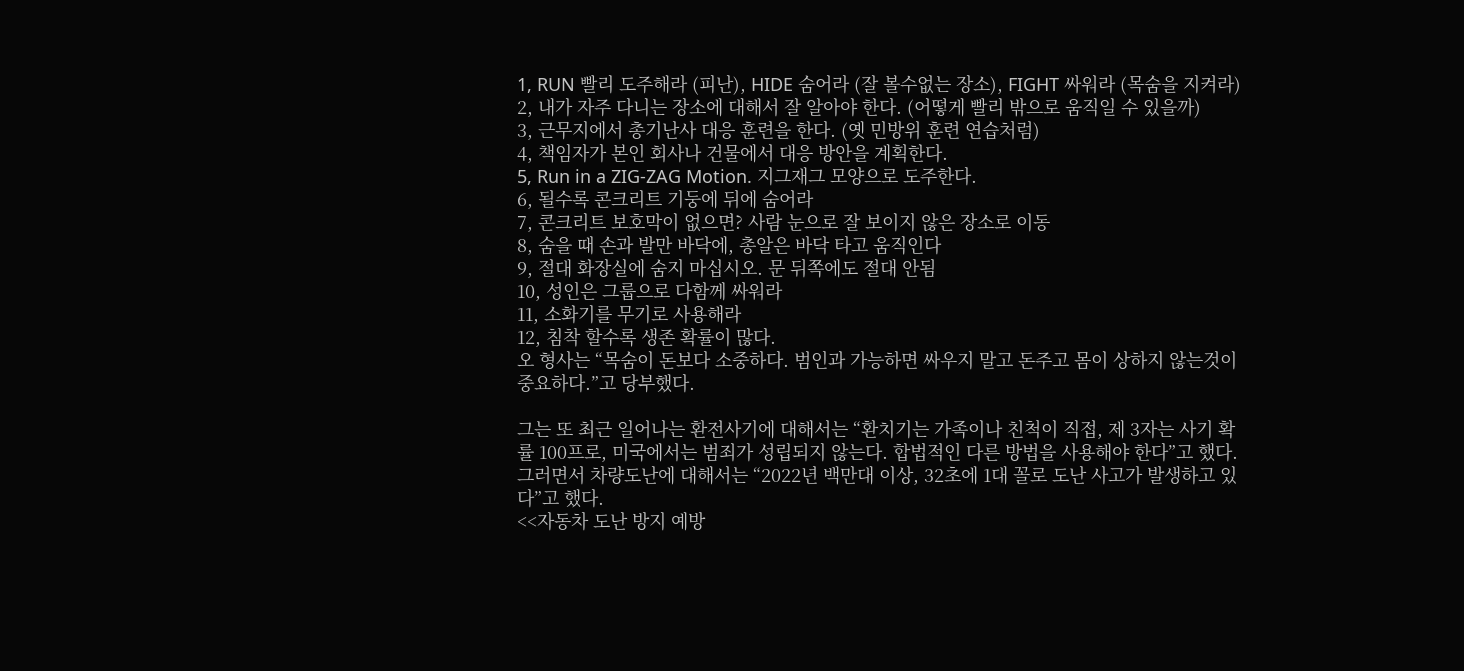1, RUN 빨리 도주해라 (피난), HIDE 숨어라 (잘 볼수없는 장소), FIGHT 싸워라 (목숨을 지켜라)
2, 내가 자주 다니는 장소에 대해서 잘 알아야 한다. (어떻게 빨리 밖으로 움직일 수 있을까)
3, 근무지에서 총기난사 대응 훈련을 한다. (옛 민방위 훈련 연습처럼)
4, 책임자가 본인 회사나 건물에서 대응 방안을 계획한다.
5, Run in a ZIG-ZAG Motion. 지그재그 모양으로 도주한다.
6, 될수록 콘크리트 기둥에 뒤에 숨어라
7, 콘크리트 보호막이 없으면? 사람 눈으로 잘 보이지 않은 장소로 이동
8, 숨을 때 손과 발만 바닥에, 총알은 바닥 타고 움직인다
9, 절대 화장실에 숨지 마십시오. 문 뒤쪽에도 절대 안됨
10, 성인은 그룹으로 다함께 싸워라
11, 소화기를 무기로 사용해라
12, 침착 할수록 생존 확률이 많다.
오 형사는 “목숨이 돈보다 소중하다. 범인과 가능하면 싸우지 말고 돈주고 몸이 상하지 않는것이 중요하다.”고 당부했다.

그는 또 최근 일어나는 환전사기에 대해서는 “환치기는 가족이나 친척이 직접, 제 3자는 사기 확률 100프로, 미국에서는 범죄가 성립되지 않는다. 합법적인 다른 방법을 사용해야 한다”고 했다.
그러면서 차량도난에 대해서는 “2022년 백만대 이상, 32초에 1대 꼴로 도난 사고가 발생하고 있다”고 했다.
<<자동차 도난 방지 예방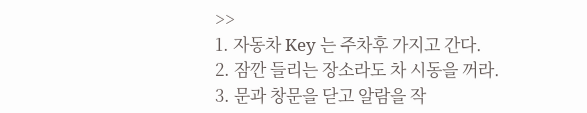>>
1. 자동차 Key 는 주차후 가지고 간다.
2. 잠깐 들리는 장소라도 차 시동을 꺼라.
3. 문과 창문을 닫고 알람을 작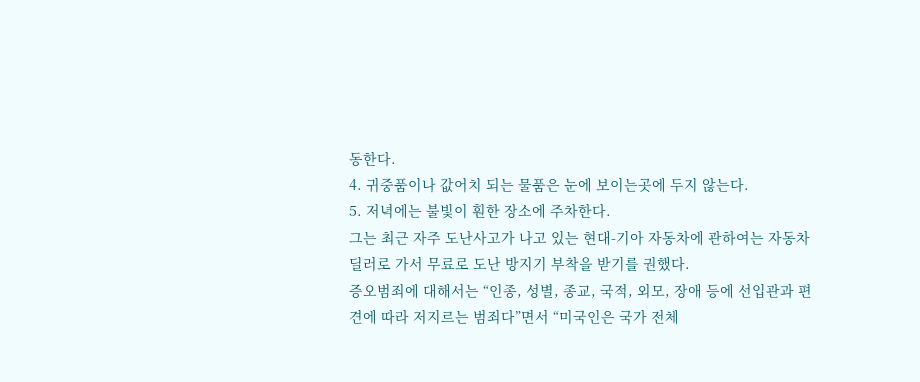동한다.
4. 귀중품이나 값어치 되는 물품은 눈에 보이는곳에 두지 않는다.
5. 저녁에는 불빛이 훤한 장소에 주차한다.
그는 최근 자주 도난사고가 나고 있는 현대-기아 자동차에 관하여는 자동차 딜러로 가서 무료로 도난 방지기 부착을 받기를 권했다.
증오범죄에 대해서는 “인종, 성별, 종교, 국적, 외모, 장애 등에 선입관과 편견에 따라 저지르는 범죄다”면서 “미국인은 국가 전체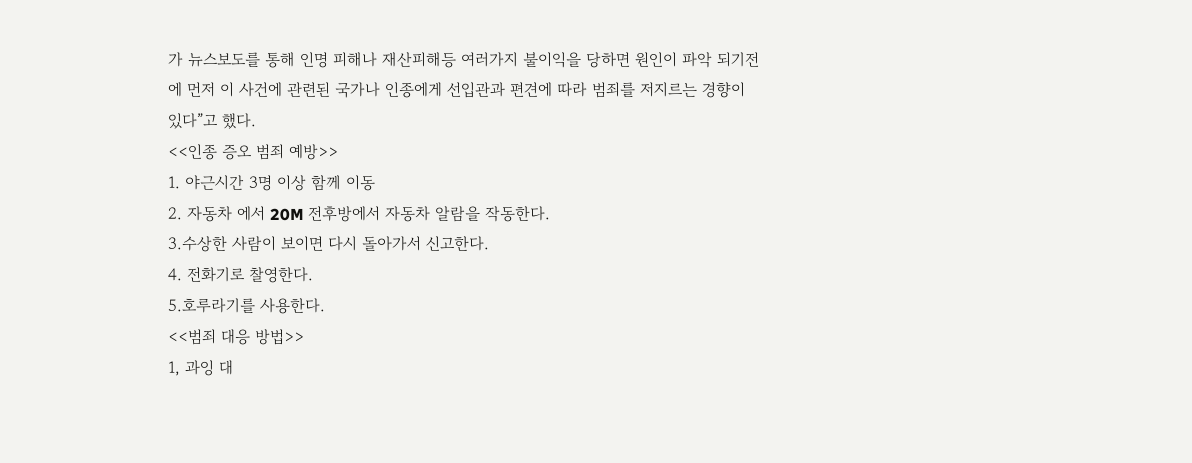가 뉴스보도를 통해 인명 피해나 재산피해등 여러가지 불이익을 당하면 원인이 파악 되기전에 먼저 이 사건에 관련된 국가나 인종에게 선입관과 편견에 따라 범죄를 저지르는 경향이 있다”고 했다.
<<인종 증오 범죄 예방>>
1. 야근시간 3명 이상 함께 이동
2. 자동차 에서 20M 전후방에서 자동차 알람을 작동한다.
3.수상한 사람이 보이면 다시 돌아가서 신고한다.
4. 전화기로 찰영한다.
5.호루라기를 사용한다.
<<범죄 대응 방법>>
1, 과잉 대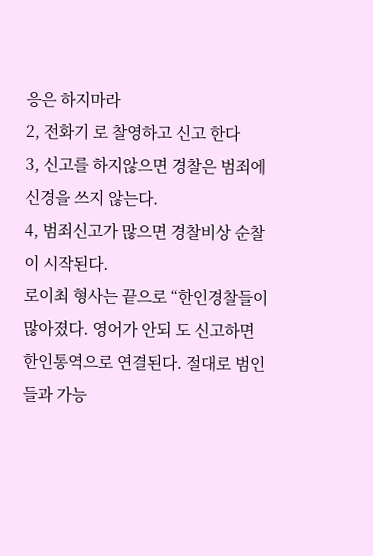응은 하지마라
2, 전화기 로 찰영하고 신고 한다
3, 신고를 하지않으면 경찰은 범죄에 신경을 쓰지 않는다.
4, 범죄신고가 많으면 경찰비상 순찰이 시작된다.
로이최 형사는 끝으로 “한인경찰들이 많아졌다. 영어가 안되 도 신고하면 한인통역으로 연결된다. 절대로 범인들과 가능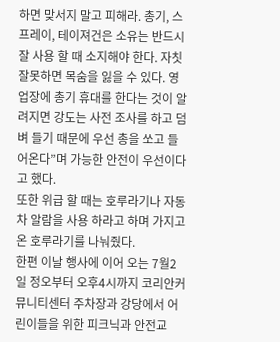하면 맞서지 말고 피해라. 총기, 스프레이, 테이져건은 소유는 반드시 잘 사용 할 때 소지해야 한다. 자칫 잘못하면 목숨을 잃을 수 있다. 영업장에 총기 휴대를 한다는 것이 알려지면 강도는 사전 조사를 하고 덤벼 들기 때문에 우선 총을 쏘고 들어온다”며 가능한 안전이 우선이다고 했다.
또한 위급 할 때는 호루라기나 자동차 알람을 사용 하라고 하며 가지고온 호루라기를 나눠줬다.
한편 이날 행사에 이어 오는 7월2일 정오부터 오후4시까지 코리안커뮤니티센터 주차장과 강당에서 어린이들을 위한 피크닉과 안전교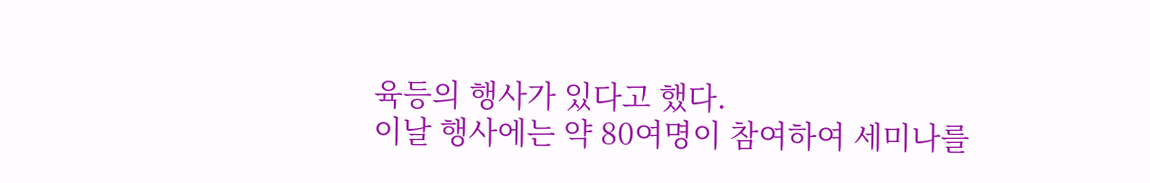육등의 행사가 있다고 했다.
이날 행사에는 약 80여명이 참여하여 세미나를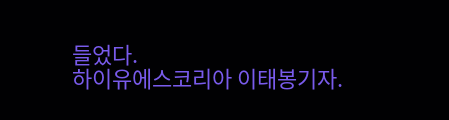들었다.
하이유에스코리아 이태봉기자.